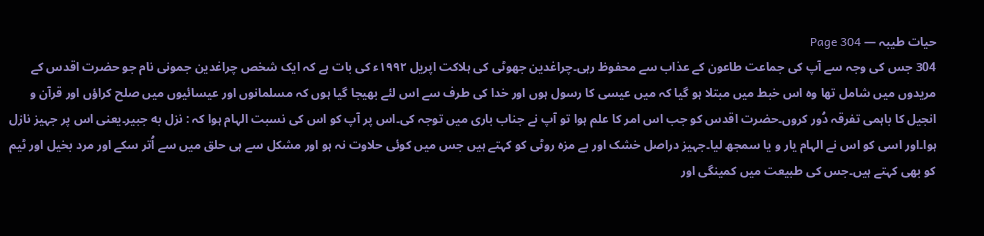حیات طیبہ — Page 304
304 جس کی وجہ سے آپ کی جماعت طاعون کے عذاب سے محفوظ رہی۔چراغدین جھوٹی کی ہلاکت اپریل ۱۹۹۲ء کی بات ہے کہ ایک شخص چراغدین جمونی نام جو حضرت اقدس کے مریدوں میں شامل تھا وہ اس خبط میں مبتلا ہو گیا کہ میں عیسی کا رسول ہوں اور خدا کی طرف سے اس لئے بھیجا گیا ہوں کہ مسلمانوں اور عیسائیوں میں صلح کراؤں اور قرآن و انجیل کا باہمی تفرقہ دُور کروں۔حضرت اقدس کو جب اس امر کا علم ہوا تو آپ نے جناب باری میں توجہ کی۔اس پر آپ کو اس کی نسبت الہام ہوا کہ : نزل به جبیر۔یعنی اس پر جہیز نازل ہوا۔اور اسی کو اس نے الہام یار و یا سمجھ لیا۔جہیز دراصل خشک اور بے مزہ روٹی کو کہتے ہیں جس میں کوئی حلاوت نہ ہو اور مشکل سے ہی حلق میں سے اُتر سکے اور مرد بخیل اور ٹیم کو بھی کہتے ہیں۔جس کی طبیعت میں کمینگی اور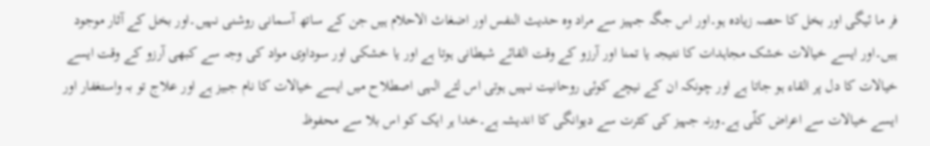فر ما ئیگی اور بخل کا حصہ زیادہ ہو۔اور اس جگہ جہیز سے مراد وہ حدیث النفس اور اضغاث الاحلام ہیں جن کے ساتھ آسمانی روشنی نہیں۔اور بخل کے آثار موجود ہیں۔اور ایسے خیالات خشک مجاہدات کا نتیجہ یا تمنا اور آرزو کے وقت القائے شیطانی ہوتا ہے اور یا خشکی اور سوداوی مواد کی وجہ سے کبھی آرزو کے وقت ایسے خیالات کا دل پر القاء ہو جاتا ہے اور چونکہ ان کے نیچے کوئی روحانیت نہیں ہوتی اس لئے الہی اصطلاح میں ایسے خیالات کا نام جبیز ہے اور علاج تو بہ واستغفار اور ایسے خیالات سے اعراض کلّی ہے۔ورنہ جہیز کی کثرت سے دیوانگی کا اندیشہ ہے۔خدا ہر ایک کو اس بلا سے محفوظ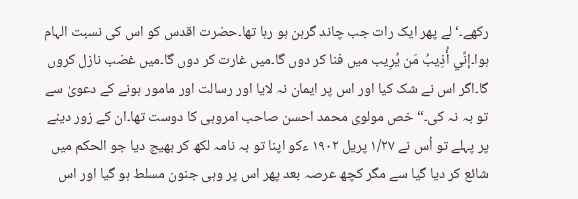رکھے۔‘لے پھر ایک رات جب چاند گرہن ہو رہا تھا۔حضرت اقدس کو اس کی نسبت الہام ہوا۔إنِّي أُذِيبُ مَن يُرِیب میں فنا کر دوں گا۔میں غارت کر دوں گا۔میں غضب نازل کروں گا۔اگر اس نے شک کیا اور اس پر ایمان نہ لایا اور رسالت اور مامور ہونے کے دعویٰ سے تو بہ نہ کی۔“ خص مولوی محمد احسن صاحب امروہی کا دوست تھا۔ان کے زور دینے پر پہلے تو اُس نے ۱/۲۷ پریل ۱۹۰۲ ءکو اپنا تو بہ نامہ لکھ کر بھیج دیا جو الحکم میں شائع کر دیا گیا سے مگر کچھ عرصہ بعد پھر اس پر وہی جنون مسلط ہو گیا اور اس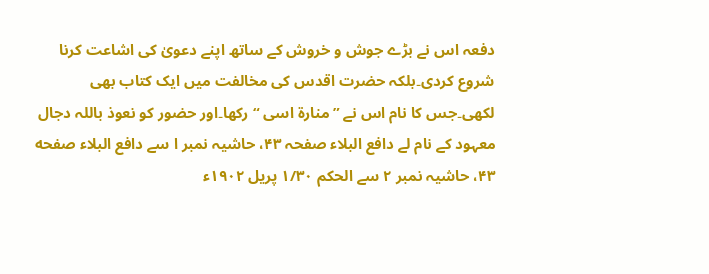دفعہ اس نے بڑے جوش و خروش کے ساتھ اپنے دعویٰ کی اشاعت کرنا شروع کردی۔بلکہ حضرت اقدس کی مخالفت میں ایک کتاب بھی لکھی۔جس کا نام اس نے ”منارۃ اسی “ رکھا۔اور حضور کو نعوذ باللہ دجال معہود کے نام لے دافع البلاء صفحہ ۴۳، حاشیہ نمبر ا سے دافع البلاء صفحه ۴۳، حاشیہ نمبر ۲ سے الحکم ۱/۳۰ پریل ۱۹۰۲ء